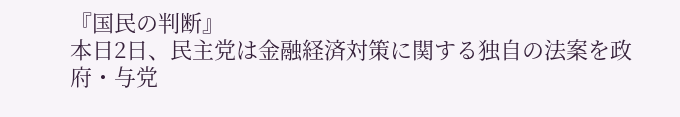『国民の判断』
本日2日、民主党は金融経済対策に関する独自の法案を政府・与党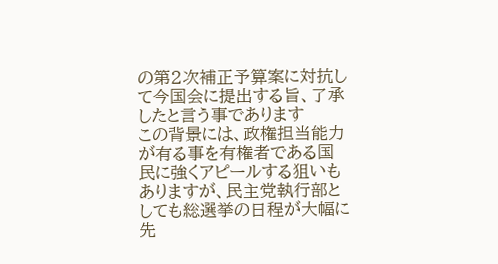の第2次補正予算案に対抗して今国会に提出する旨、了承したと言う事であります
この背景には、政権担当能力が有る事を有権者である国民に強くアピールする狙いもありますが、民主党執行部としても総選挙の日程が大幅に先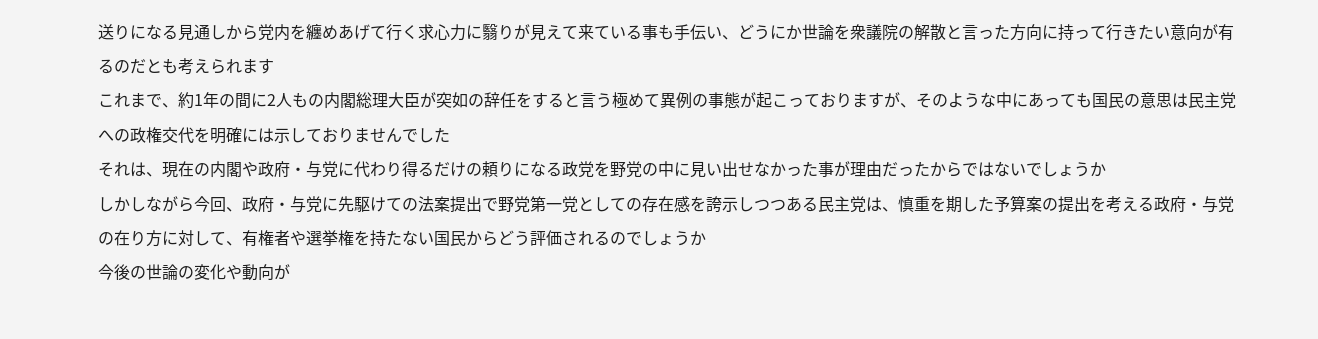送りになる見通しから党内を纏めあげて行く求心力に翳りが見えて来ている事も手伝い、どうにか世論を衆議院の解散と言った方向に持って行きたい意向が有るのだとも考えられます
これまで、約1年の間に2人もの内閣総理大臣が突如の辞任をすると言う極めて異例の事態が起こっておりますが、そのような中にあっても国民の意思は民主党への政権交代を明確には示しておりませんでした
それは、現在の内閣や政府・与党に代わり得るだけの頼りになる政党を野党の中に見い出せなかった事が理由だったからではないでしょうか
しかしながら今回、政府・与党に先駆けての法案提出で野党第一党としての存在感を誇示しつつある民主党は、慎重を期した予算案の提出を考える政府・与党の在り方に対して、有権者や選挙権を持たない国民からどう評価されるのでしょうか
今後の世論の変化や動向が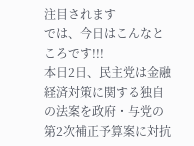注目されます
では、今日はこんなところです!!!
本日2日、民主党は金融経済対策に関する独自の法案を政府・与党の第2次補正予算案に対抗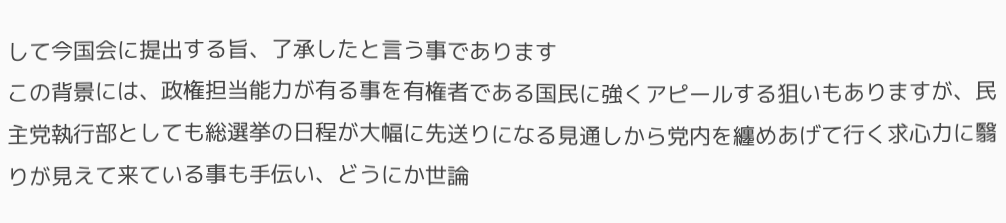して今国会に提出する旨、了承したと言う事であります
この背景には、政権担当能力が有る事を有権者である国民に強くアピールする狙いもありますが、民主党執行部としても総選挙の日程が大幅に先送りになる見通しから党内を纏めあげて行く求心力に翳りが見えて来ている事も手伝い、どうにか世論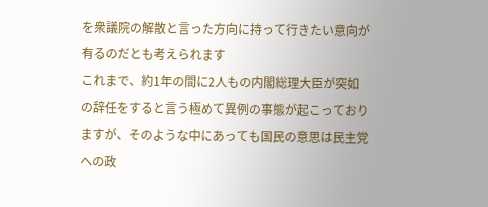を衆議院の解散と言った方向に持って行きたい意向が有るのだとも考えられます
これまで、約1年の間に2人もの内閣総理大臣が突如の辞任をすると言う極めて異例の事態が起こっておりますが、そのような中にあっても国民の意思は民主党への政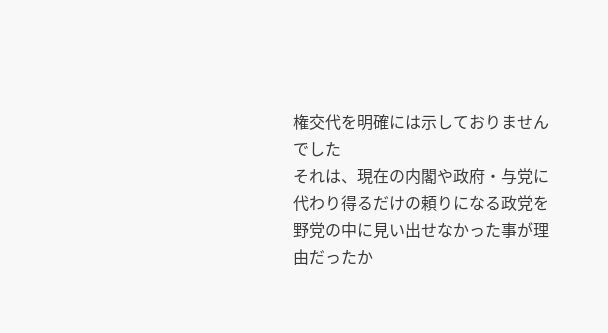権交代を明確には示しておりませんでした
それは、現在の内閣や政府・与党に代わり得るだけの頼りになる政党を野党の中に見い出せなかった事が理由だったか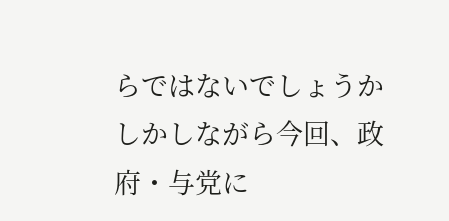らではないでしょうか
しかしながら今回、政府・与党に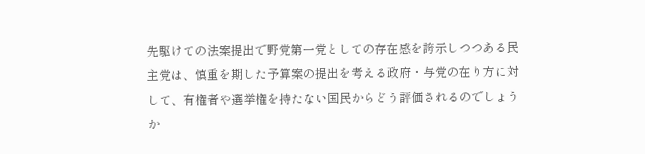先駆けての法案提出で野党第一党としての存在感を誇示しつつある民主党は、慎重を期した予算案の提出を考える政府・与党の在り方に対して、有権者や選挙権を持たない国民からどう評価されるのでしょうか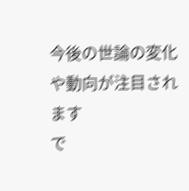今後の世論の変化や動向が注目されます
で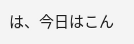は、今日はこん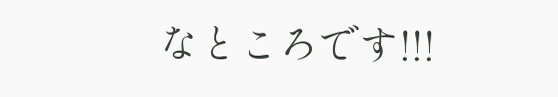なところです!!!